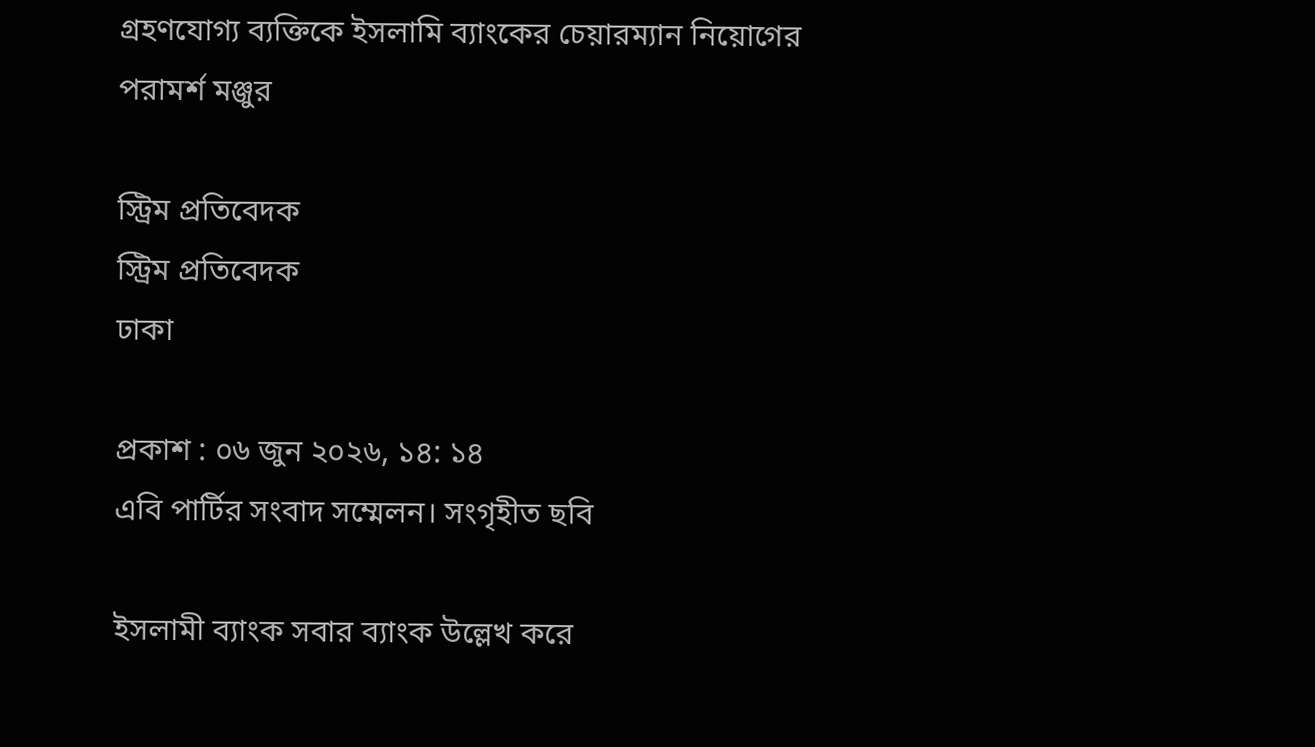গ্রহণযোগ্য ব্যক্তিকে ইসলামি ব্যাংকের চেয়ারম্যান নিয়োগের পরামর্শ মঞ্জুর

স্ট্রিম প্রতিবেদক
স্ট্রিম প্রতিবেদক
ঢাকা

প্রকাশ : ০৬ জুন ২০২৬, ১৪: ১৪
এবি পার্টির সংবাদ সম্মেলন। সংগৃহীত ছবি

ইসলামী ব্যাংক সবার ব্যাংক উল্লেখ করে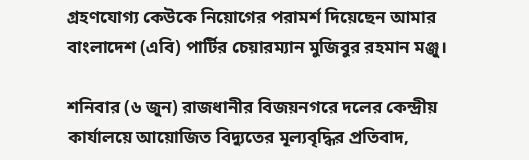গ্রহণযোগ্য কেউকে নিয়োগের পরামর্শ দিয়েছেন আমার বাংলাদেশ (এবি) পার্টির চেয়ারম্যান মুজিবুর রহমান মঞ্জু।

শনিবার (৬ জুন) রাজধানীর বিজয়নগরে দলের কেন্দ্রীয় কার্যালয়ে আয়োজিত বিদ্যুতের মূল্যবৃদ্ধির প্রতিবাদ,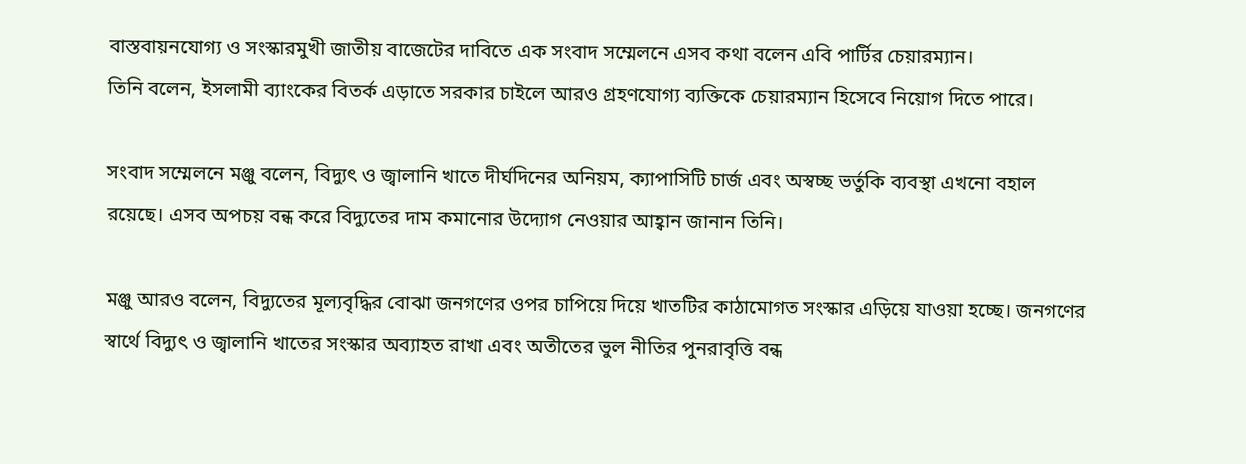বাস্তবায়নযোগ্য ও সংস্কারমুখী জাতীয় বাজেটের দাবিতে এক সংবাদ সম্মেলনে এসব কথা বলেন এবি পার্টির চেয়ারম্যান।
তিনি বলেন, ইসলামী ব্যাংকের বিতর্ক এড়াতে সরকার চাইলে আরও গ্রহণযোগ্য ব্যক্তিকে চেয়ারম্যান হিসেবে নিয়োগ দিতে পারে।

সংবাদ সম্মেলনে মঞ্জু বলেন, বিদ্যুৎ ও জ্বালানি খাতে দীর্ঘদিনের অনিয়ম, ক্যাপাসিটি চার্জ এবং অস্বচ্ছ ভর্তুকি ব্যবস্থা এখনো বহাল রয়েছে। এসব অপচয় বন্ধ করে বিদ্যুতের দাম কমানোর উদ্যোগ নেওয়ার আহ্বান জানান তিনি।

মঞ্জু আরও বলেন, বিদ্যুতের মূল্যবৃদ্ধির বোঝা জনগণের ওপর চাপিয়ে দিয়ে খাতটির কাঠামোগত সংস্কার এড়িয়ে যাওয়া হচ্ছে। জনগণের স্বার্থে বিদ্যুৎ ও জ্বালানি খাতের সংস্কার অব্যাহত রাখা এবং অতীতের ভুল নীতির পুনরাবৃত্তি বন্ধ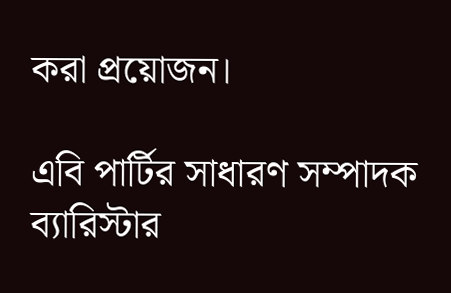করা প্রয়োজন।

এবি পার্টির সাধারণ সম্পাদক ব্যারিস্টার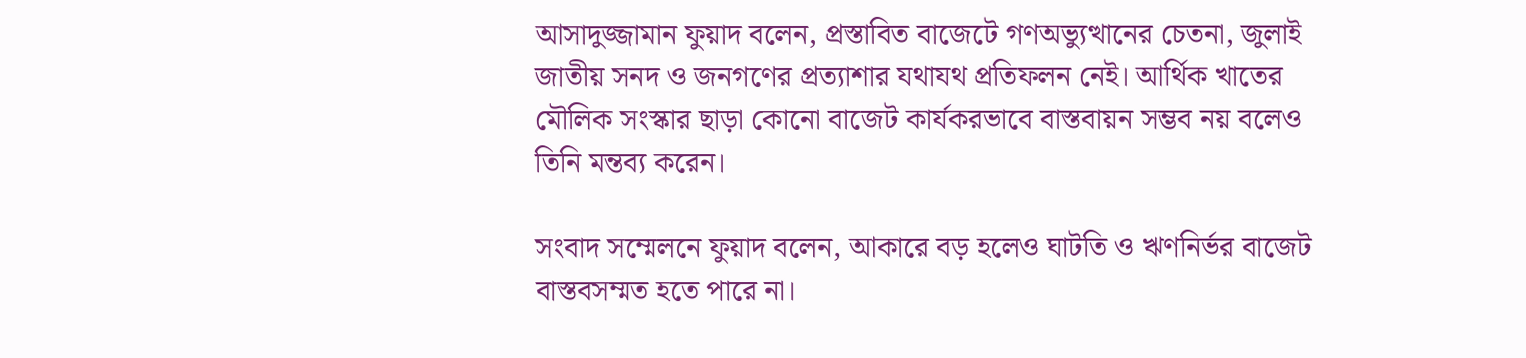আসাদুজ্জামান ফুয়াদ বলেন, প্রস্তাবিত বাজেটে গণঅভ্যুত্থানের চেতনা, জুলাই জাতীয় সনদ ও জনগণের প্রত্যাশার যথাযথ প্রতিফলন নেই। আর্থিক খাতের মৌলিক সংস্কার ছাড়া কোনো বাজেট কার্যকরভাবে বাস্তবায়ন সম্ভব নয় বলেও তিনি মন্তব্য করেন।

সংবাদ সম্মেলনে ফুয়াদ বলেন, আকারে বড় হলেও ঘাটতি ও ঋণনির্ভর বাজেট বাস্তবসম্মত হতে পারে না।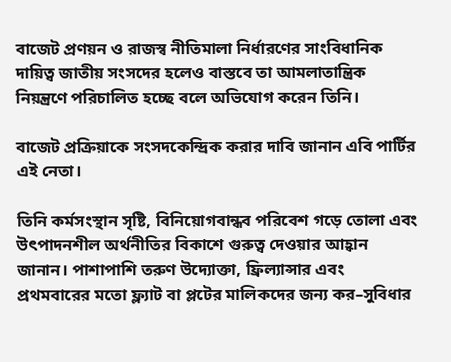বাজেট প্রণয়ন ও রাজস্ব নীতিমালা নির্ধারণের সাংবিধানিক দায়িত্ব জাতীয় সংসদের হলেও বাস্তবে তা আমলাতান্ত্রিক নিয়ন্ত্রণে পরিচালিত হচ্ছে বলে অভিযোগ করেন তিনি।

বাজেট প্রক্রিয়াকে সংসদকেন্দ্রিক করার দাবি জানান এবি পার্টির এই নেতা।

তিনি কর্মসংস্থান সৃষ্টি, বিনিয়োগবান্ধব পরিবেশ গড়ে তোলা এবং উৎপাদনশীল অর্থনীতির বিকাশে গুরুত্ব দেওয়ার আহ্বান জানান। পাশাপাশি তরুণ উদ্যোক্তা, ফ্রিল্যান্সার এবং প্রথমবারের মতো ফ্ল্যাট বা প্লটের মালিকদের জন্য কর–সুবিধার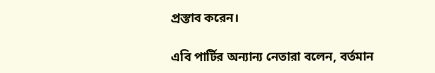প্রস্তাব করেন।

এবি পার্টির অন্যান্য নেতারা বলেন, বর্তমান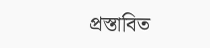প্রস্তাবিত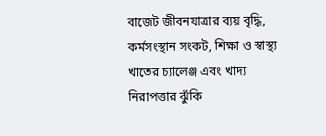বাজেট জীবনযাত্রার ব্যয় বৃদ্ধি, কর্মসংস্থান সংকট, শিক্ষা ও স্বাস্থ্য খাতের চ্যালেঞ্জ এবং খাদ্য নিরাপত্তার ঝুঁকি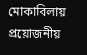মোকাবিলায় প্রয়োজনীয়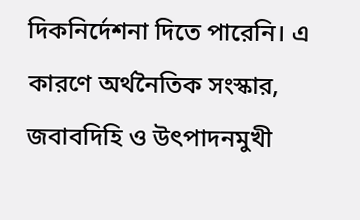দিকনির্দেশনা দিতে পারেনি। এ কারণে অর্থনৈতিক সংস্কার, জবাবদিহি ও উৎপাদনমুখী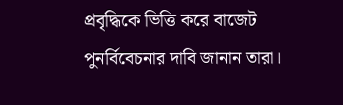প্রবৃদ্ধিকে ভিত্তি করে বাজেট পুনর্বিবেচনার দাবি জানান তারা।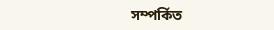সম্পর্কিত